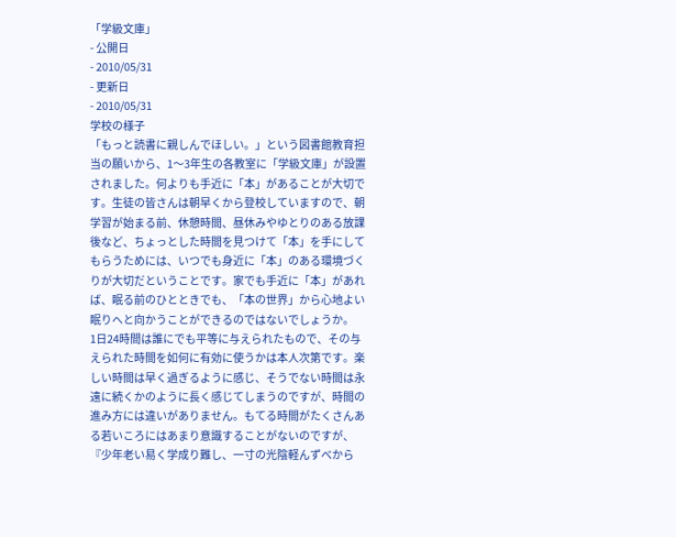「学級文庫」
- 公開日
- 2010/05/31
- 更新日
- 2010/05/31
学校の様子
「もっと読書に親しんでほしい。」という図書館教育担当の願いから、1〜3年生の各教室に「学級文庫」が設置されました。何よりも手近に「本」があることが大切です。生徒の皆さんは朝早くから登校していますので、朝学習が始まる前、休憩時間、昼休みやゆとりのある放課後など、ちょっとした時間を見つけて「本」を手にしてもらうためには、いつでも身近に「本」のある環境づくりが大切だということです。家でも手近に「本」があれば、眠る前のひとときでも、「本の世界」から心地よい眠りへと向かうことができるのではないでしょうか。
1日24時間は誰にでも平等に与えられたもので、その与えられた時間を如何に有効に使うかは本人次第です。楽しい時間は早く過ぎるように感じ、そうでない時間は永遠に続くかのように長く感じてしまうのですが、時間の進み方には違いがありません。もてる時間がたくさんある若いころにはあまり意識することがないのですが、『少年老い易く学成り難し、一寸の光陰軽んずべから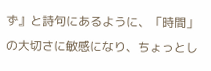ず』と詩句にあるように、「時間」の大切さに敏感になり、ちょっとし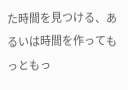た時間を見つける、あるいは時間を作ってもっともっ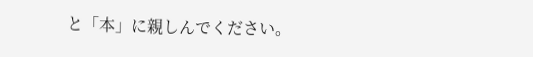と「本」に親しんでください。